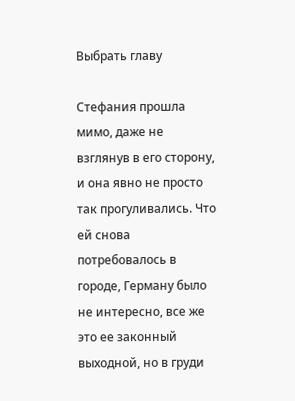Выбрать главу

Стефания прошла мимо, даже не взглянув в его сторону, и она явно не просто так прогуливались. Что ей снова потребовалось в городе, Герману было не интересно, все же это ее законный выходной, но в груди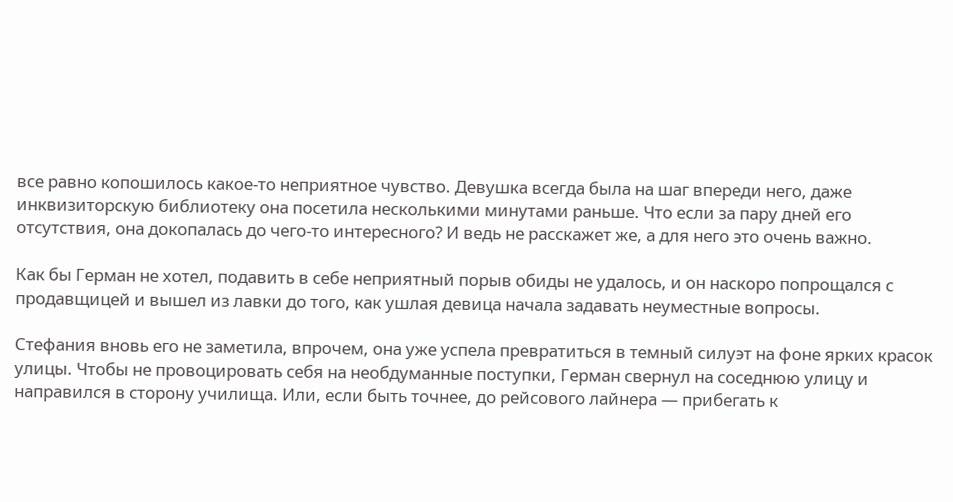все равно копошилось какое-то неприятное чувство. Девушка всегда была на шаг впереди него, даже инквизиторскую библиотеку она посетила несколькими минутами раньше. Что если за пару дней его отсутствия, она докопалась до чего-то интересного? И ведь не расскажет же, а для него это очень важно.

Как бы Герман не хотел, подавить в себе неприятный порыв обиды не удалось, и он наскоро попрощался с продавщицей и вышел из лавки до того, как ушлая девица начала задавать неуместные вопросы.

Стефания вновь его не заметила, впрочем, она уже успела превратиться в темный силуэт на фоне ярких красок улицы. Чтобы не провоцировать себя на необдуманные поступки, Герман свернул на соседнюю улицу и направился в сторону училища. Или, если быть точнее, до рейсового лайнера — прибегать к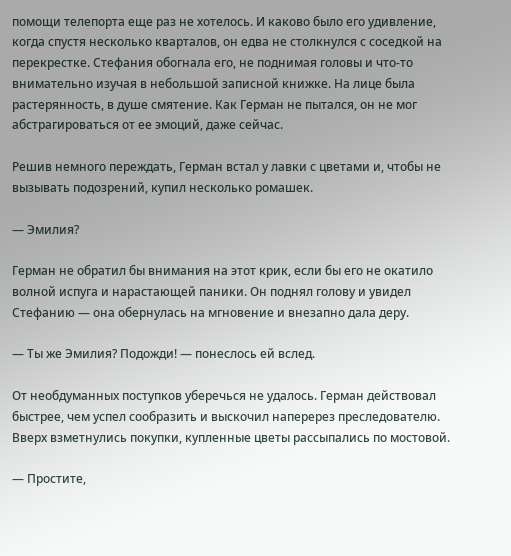помощи телепорта еще раз не хотелось. И каково было его удивление, когда спустя несколько кварталов, он едва не столкнулся с соседкой на перекрестке. Стефания обогнала его, не поднимая головы и что-то внимательно изучая в небольшой записной книжке. На лице была растерянность, в душе смятение. Как Герман не пытался, он не мог абстрагироваться от ее эмоций, даже сейчас.

Решив немного переждать, Герман встал у лавки с цветами и, чтобы не вызывать подозрений, купил несколько ромашек.

— Эмилия?

Герман не обратил бы внимания на этот крик, если бы его не окатило волной испуга и нарастающей паники. Он поднял голову и увидел Стефанию — она обернулась на мгновение и внезапно дала деру.

— Ты же Эмилия? Подожди! — понеслось ей вслед.

От необдуманных поступков уберечься не удалось. Герман действовал быстрее, чем успел сообразить и выскочил наперерез преследователю. Вверх взметнулись покупки, купленные цветы рассыпались по мостовой.

— Простите,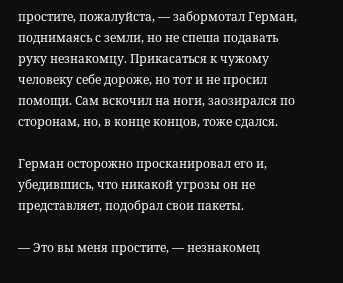простите, пожалуйста, — забормотал Герман, поднимаясь с земли, но не спеша подавать руку незнакомцу. Прикасаться к чужому человеку себе дороже, но тот и не просил помощи. Сам вскочил на ноги, заозирался по сторонам, но, в конце концов, тоже сдался.

Герман осторожно просканировал его и, убедившись, что никакой угрозы он не представляет, подобрал свои пакеты.

— Это вы меня простите, — незнакомец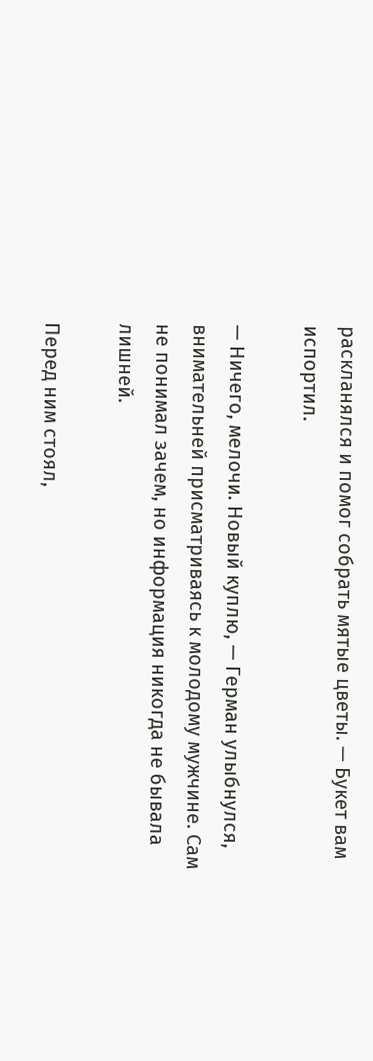раскланялся и помог собрать мятые цветы. — Букет вам испортил.

— Ничего, мелочи. Новый куплю, — Герман улыбнулся, внимательней присматриваясь к молодому мужчине. Сам не понимал зачем, но информация никогда не бывала лишней.

Перед ним стоял,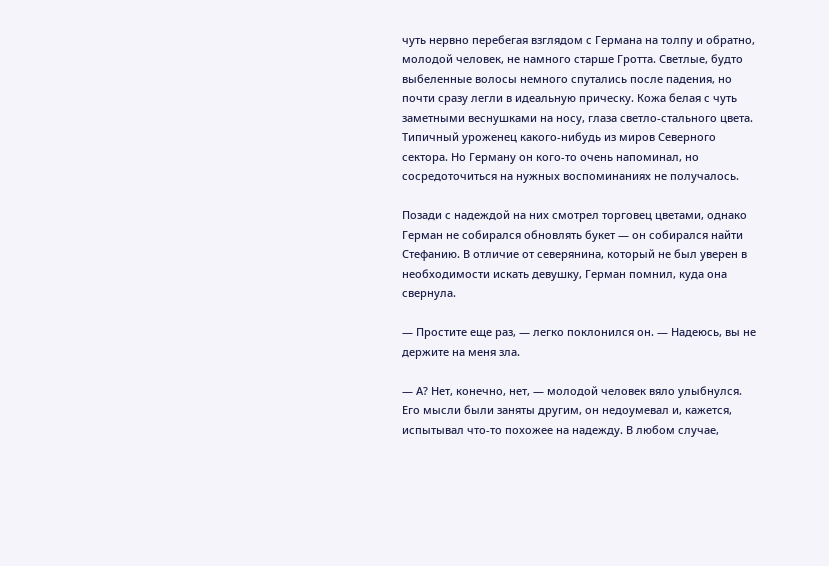чуть нервно перебегая взглядом с Германа на толпу и обратно, молодой человек, не намного старше Гротта. Светлые, будто выбеленные волосы немного спутались после падения, но почти сразу легли в идеальную прическу. Кожа белая с чуть заметными веснушками на носу, глаза светло-стального цвета. Типичный уроженец какого-нибудь из миров Северного сектора. Но Герману он кого-то очень напоминал, но сосредоточиться на нужных воспоминаниях не получалось.

Позади с надеждой на них смотрел торговец цветами, однако Герман не собирался обновлять букет — он собирался найти Стефанию. В отличие от северянина, который не был уверен в необходимости искать девушку, Герман помнил, куда она свернула.

— Простите еще раз, — легко поклонился он. — Надеюсь, вы не держите на меня зла.

— А? Нет, конечно, нет, — молодой человек вяло улыбнулся. Его мысли были заняты другим, он недоумевал и, кажется, испытывал что-то похожее на надежду. В любом случае,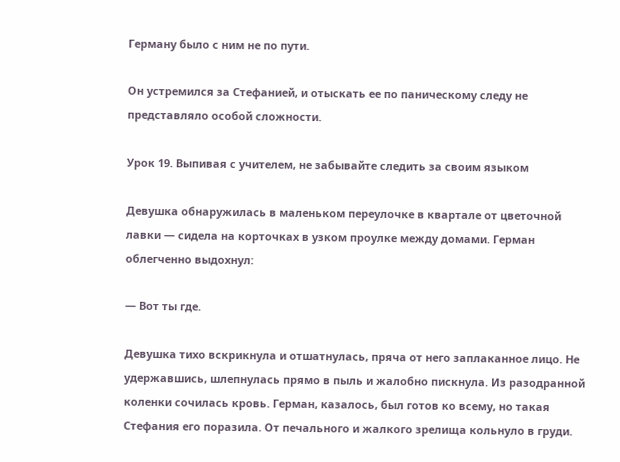Герману было с ним не по пути.

Он устремился за Стефанией, и отыскать ее по паническому следу не представляло особой сложности.

Урок 19. Выпивая с учителем, не забывайте следить за своим языком

Девушка обнаружилась в маленьком переулочке в квартале от цветочной лавки — сидела на корточках в узком проулке между домами. Герман облегченно выдохнул:

— Вот ты где.

Девушка тихо вскрикнула и отшатнулась, пряча от него заплаканное лицо. Не удержавшись, шлепнулась прямо в пыль и жалобно пискнула. Из разодранной коленки сочилась кровь. Герман, казалось, был готов ко всему, но такая Стефания его поразила. От печального и жалкого зрелища кольнуло в груди.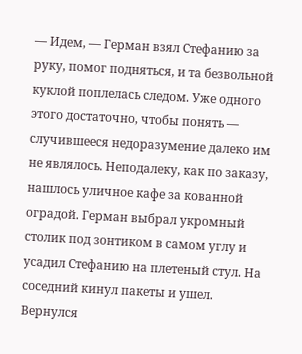— Идем, — Герман взял Стефанию за руку, помог подняться, и та безвольной куклой поплелась следом. Уже одного этого достаточно, чтобы понять — случившееся недоразумение далеко им не являлось. Неподалеку, как по заказу, нашлось уличное кафе за кованной оградой. Герман выбрал укромный столик под зонтиком в самом углу и усадил Стефанию на плетеный стул. На соседний кинул пакеты и ушел. Вернулся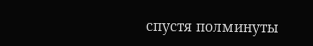спустя полминуты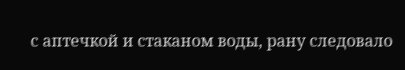с аптечкой и стаканом воды, рану следовало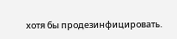хотя бы продезинфицировать.